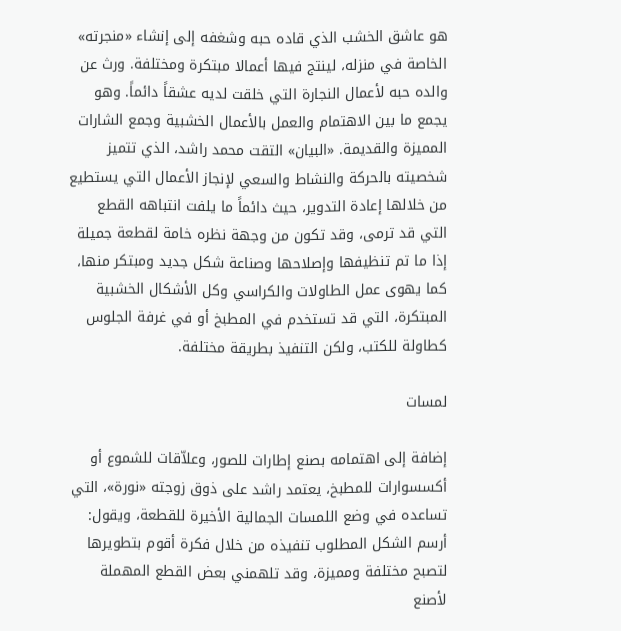هو عاشق الخشب الذي قاده حبه وشغفه إلى إنشاء «منجرته» الخاصة في منزله، لينتج فيها أعمالا مبتكرة ومختلفة. ورث عن والده حبه لأعمال النجارة التي خلقت لديه عشقاً دائماً. وهو يجمع ما بين الاهتمام والعمل بالأعمال الخشبية وجمع الشارات المميزة والقديمة. «البيان» التقت محمد راشد، الذي تتميز شخصيته بالحركة والنشاط والسعي لإنجاز الأعمال التي يستطيع من خلالها إعادة التدوير، حيث دائماً ما يلفت انتباهه القطع التي قد ترمى، وقد تكون من وجهة نظره خامة لقطعة جميلة إذا ما تم تنظيفها وإصلاحها وصناعة شكل جديد ومبتكر منها، كما يهوى عمل الطاولات والكراسي وكل الأشكال الخشبية المبتكرة، التي قد تستخدم في المطبخ أو في غرفة الجلوس كطاولة للكتب، ولكن التنفيذ بطريقة مختلفة.

لمسات

إضافة إلى اهتمامه بصنع إطارات للصور، وعلاّقات للشموع أو أكسسوارات للمطبخ، يعتمد راشد على ذوق زوجته «نورة»، التي تساعده في وضع اللمسات الجمالية الأخيرة للقطعة، ويقول: أرسم الشكل المطلوب تنفيذه من خلال فكرة أقوم بتطويرها لتصبح مختلفة ومميزة، وقد تلهمني بعض القطع المهملة لأصنع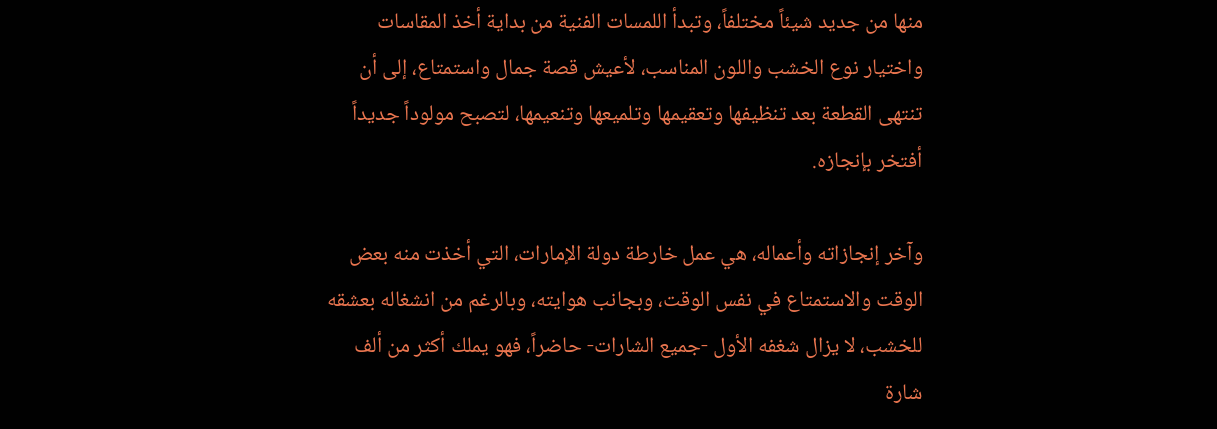منها من جديد شيئاً مختلفاً، وتبدأ اللمسات الفنية من بداية أخذ المقاسات واختيار نوع الخشب واللون المناسب، لأعيش قصة جمال واستمتاع، إلى أن تنتهى القطعة بعد تنظيفها وتعقيمها وتلميعها وتنعيمها، لتصبح مولوداً جديداً أفتخر بإنجازه.

وآخر إنجازاته وأعماله، هي عمل خارطة دولة الإمارات، التي أخذت منه بعض الوقت والاستمتاع في نفس الوقت، وبجانب هوايته، وبالرغم من انشغاله بعشقه للخشب، لا يزال شغفه الأول -جميع الشارات- حاضراً، فهو يملك أكثر من ألف شارة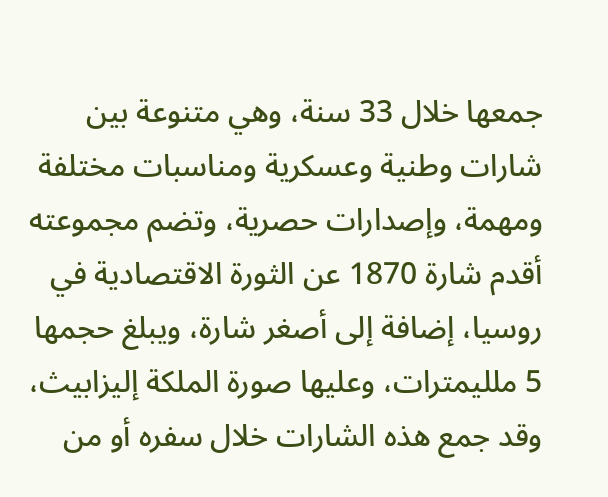جمعها خلال 33 سنة، وهي متنوعة بين شارات وطنية وعسكرية ومناسبات مختلفة ومهمة، وإصدارات حصرية، وتضم مجموعته أقدم شارة 1870 عن الثورة الاقتصادية في روسيا، إضافة إلى أصغر شارة، ويبلغ حجمها 5 ملليمترات، وعليها صورة الملكة إليزابيث، وقد جمع هذه الشارات خلال سفره أو من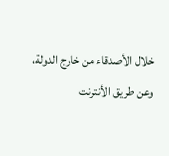خلال الأصدقاء من خارج الدولة، وعن طريق الأنترنت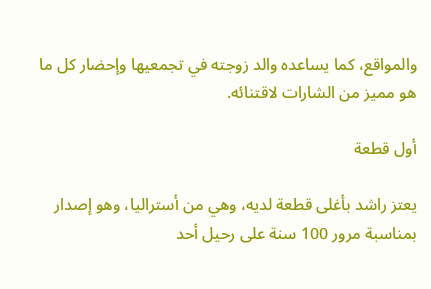والمواقع، كما يساعده والد زوجته في تجمعيها وإحضار كل ما هو مميز من الشارات لاقتنائه.

أول قطعة

يعتز راشد بأغلى قطعة لديه، وهي من أستراليا، وهو إصدار بمناسبة مرور 100 سنة على رحيل أحد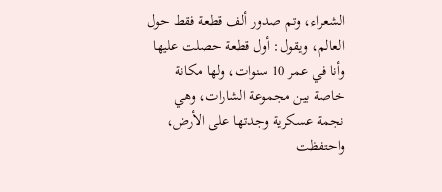الشعراء، وتم صدور ألف قطعة فقط حول العالم، ويقول: أول قطعة حصلت عليها وأنا في عمر 10 سنوات، ولها مكانة خاصة بين مجموعة الشارات، وهي نجمة عسكرية وجدتها على الأرض، واحتفظت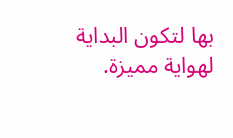بها لتكون البداية لهواية مميزة.